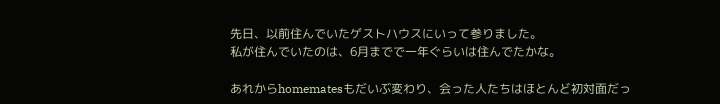先日、以前住んでいたゲストハウスにいって参りました。
私が住んでいたのは、6月までで一年ぐらいは住んでたかな。

あれからhomematesもだいぶ変わり、会った人たちはほとんど初対面だっ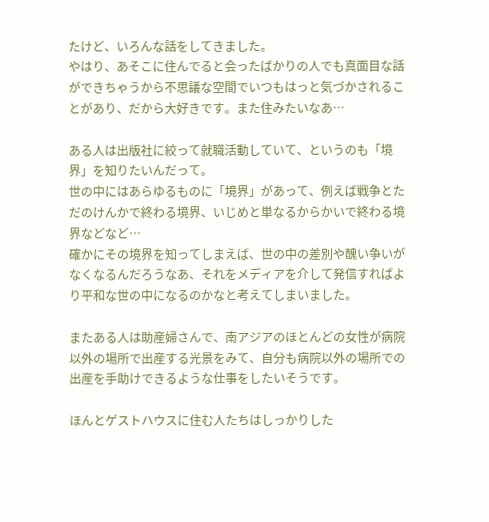たけど、いろんな話をしてきました。
やはり、あそこに住んでると会ったばかりの人でも真面目な話ができちゃうから不思議な空間でいつもはっと気づかされることがあり、だから大好きです。また住みたいなあ…

ある人は出版社に絞って就職活動していて、というのも「境界」を知りたいんだって。
世の中にはあらゆるものに「境界」があって、例えば戦争とただのけんかで終わる境界、いじめと単なるからかいで終わる境界などなど…
確かにその境界を知ってしまえば、世の中の差別や醜い争いがなくなるんだろうなあ、それをメディアを介して発信すればより平和な世の中になるのかなと考えてしまいました。

またある人は助産婦さんで、南アジアのほとんどの女性が病院以外の場所で出産する光景をみて、自分も病院以外の場所での出産を手助けできるような仕事をしたいそうです。

ほんとゲストハウスに住む人たちはしっかりした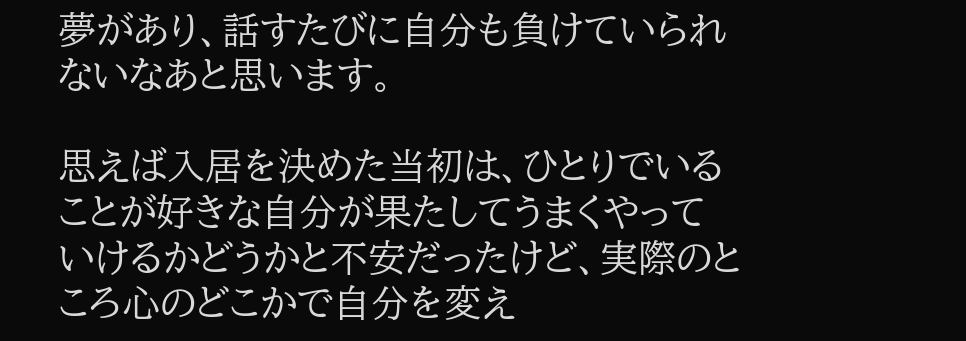夢があり、話すたびに自分も負けていられないなあと思います。

思えば入居を決めた当初は、ひとりでいることが好きな自分が果たしてうまくやっていけるかどうかと不安だったけど、実際のところ心のどこかで自分を変え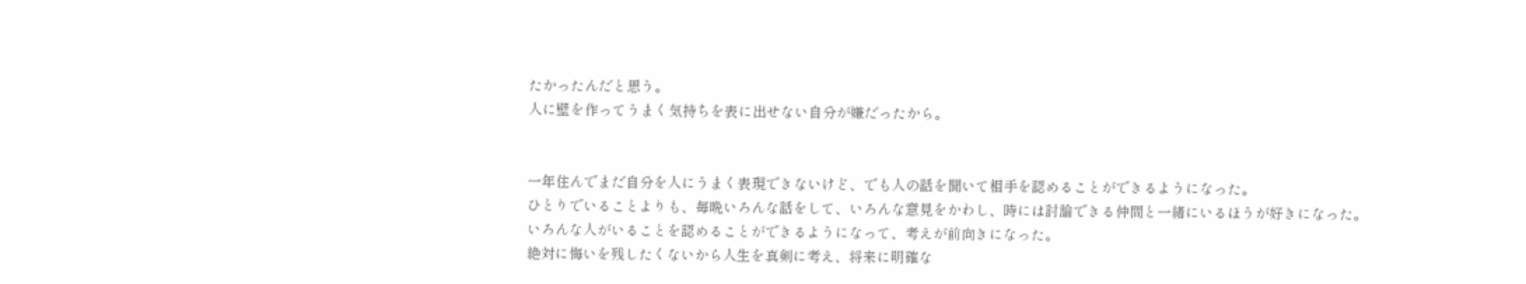たかったんだと思う。
人に壁を作ってうまく気持ちを表に出せない自分が嫌だったから。


一年住んでまだ自分を人にうまく表現できないけど、でも人の話を聞いて相手を認めることができるようになった。
ひとりでいることよりも、毎晩いろんな話をして、いろんな意見をかわし、時には討論できる仲間と一緒にいるほうが好きになった。
いろんな人がいることを認めることができるようになって、考えが前向きになった。
絶対に悔いを残したくないから人生を真剣に考え、将来に明確な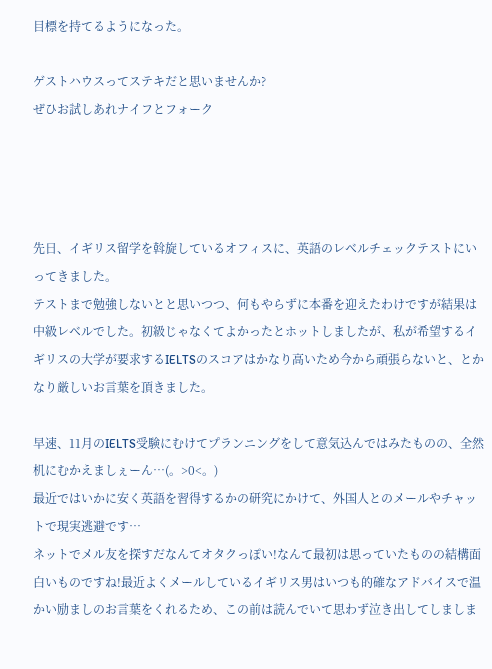目標を持てるようになった。

ゲストハウスってステキだと思いませんか?
ぜひお試しあれナイフとフォーク




先日、イギリス留学を斡旋しているオフィスに、英語のレベルチェックテストにいってきました。
テストまで勉強しないとと思いつつ、何もやらずに本番を迎えたわけですが結果は中級レベルでした。初級じゃなくてよかったとホットしましたが、私が希望するイギリスの大学が要求するIELTSのスコアはかなり高いため今から頑張らないと、とかなり厳しいお言葉を頂きました。

早速、11月のIELTS受験にむけてプランニングをして意気込んではみたものの、全然机にむかえましぇーん…(。>0<。)
最近ではいかに安く英語を習得するかの研究にかけて、外国人とのメールやチャットで現実逃避です…
ネットでメル友を探すだなんてオタクっぽい!なんて最初は思っていたものの結構面白いものですね!最近よくメールしているイギリス男はいつも的確なアドバイスで温かい励ましのお言葉をくれるため、この前は読んでいて思わず泣き出してしましま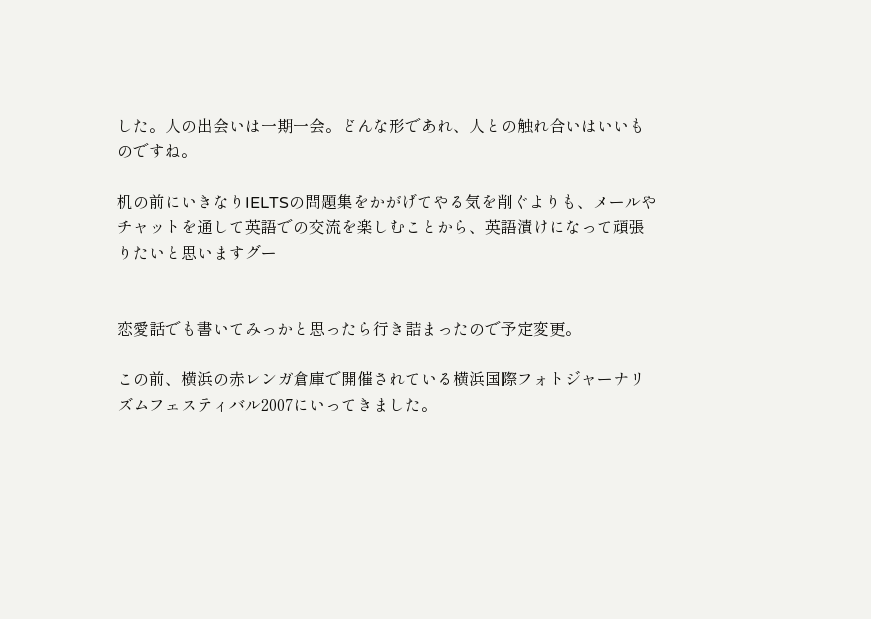した。人の出会いは一期一会。どんな形であれ、人との触れ合いはいいものですね。

机の前にいきなりIELTSの問題集をかがげてやる気を削ぐよりも、メールやチャットを通して英語での交流を楽しむことから、英語漬けになって頑張りたいと思いますグー


恋愛話でも書いてみっかと思ったら行き詰まったので予定変更。

この前、横浜の赤レンガ倉庫で開催されている横浜国際フォトジャーナリズムフェスティバル2007にいってきました。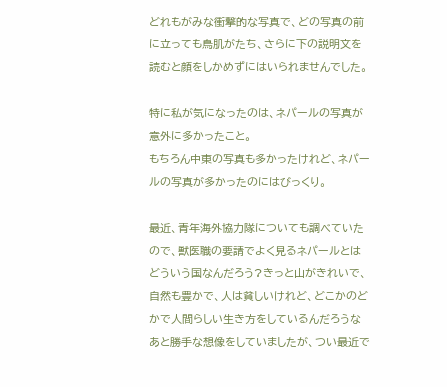どれもがみな衝撃的な写真で、どの写真の前に立っても鳥肌がたち、さらに下の説明文を読むと顔をしかめずにはいられませんでした。

特に私が気になったのは、ネパールの写真が意外に多かったこと。
もちろん中東の写真も多かったけれど、ネパールの写真が多かったのにはびっくり。

最近、青年海外協力隊についても調べていたので、獣医職の要請でよく見るネパールとはどういう国なんだろう?きっと山がきれいで、自然も豊かで、人は貧しいけれど、どこかのどかで人間らしい生き方をしているんだろうなあと勝手な想像をしていましたが、つい最近で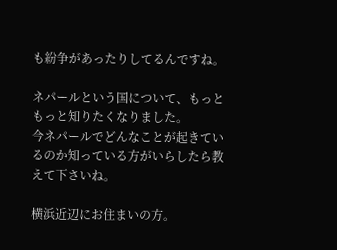も紛争があったりしてるんですね。

ネパールという国について、もっともっと知りたくなりました。
今ネパールでどんなことが起きているのか知っている方がいらしたら教えて下さいね。

横浜近辺にお住まいの方。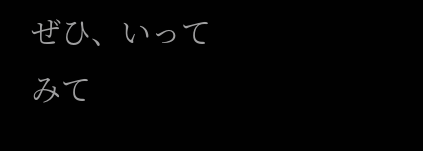ぜひ、いってみて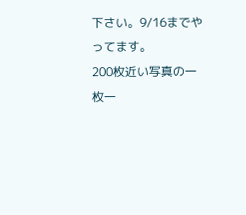下さい。9/16までやってます。
200枚近い写真の一枚一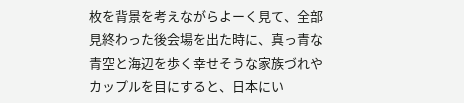枚を背景を考えながらよーく見て、全部見終わった後会場を出た時に、真っ青な青空と海辺を歩く幸せそうな家族づれやカップルを目にすると、日本にい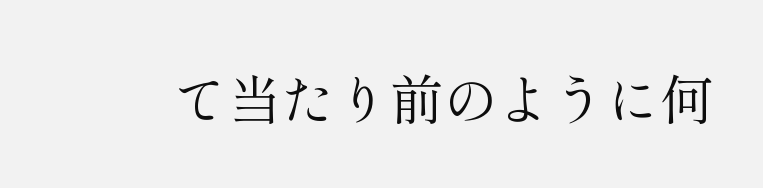て当たり前のように何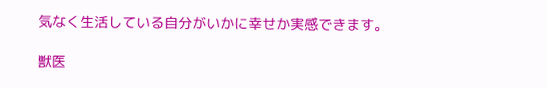気なく生活している自分がいかに幸せか実感できます。

獣医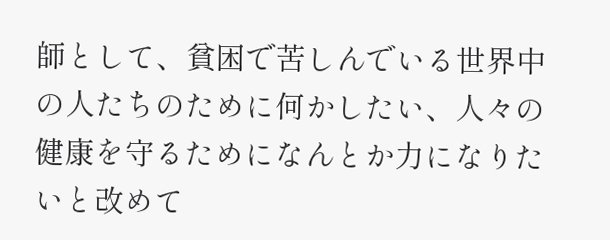師として、貧困で苦しんでいる世界中の人たちのために何かしたい、人々の健康を守るためになんとか力になりたいと改めて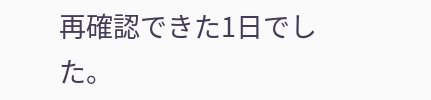再確認できた1日でした。